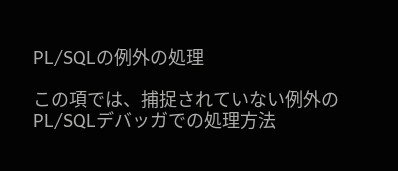PL/SQLの例外の処理

この項では、捕捉されていない例外のPL/SQLデバッガでの処理方法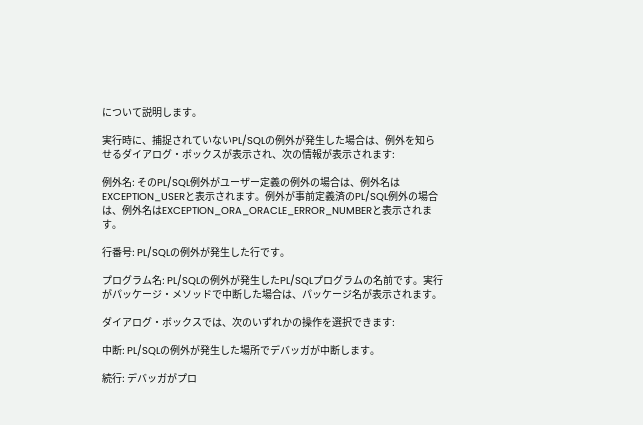について説明します。

実行時に、捕捉されていないPL/SQLの例外が発生した場合は、例外を知らせるダイアログ・ボックスが表示され、次の情報が表示されます:

例外名: そのPL/SQL例外がユーザー定義の例外の場合は、例外名はEXCEPTION_USERと表示されます。例外が事前定義済のPL/SQL例外の場合は、例外名はEXCEPTION_ORA_ORACLE_ERROR_NUMBERと表示されます。

行番号: PL/SQLの例外が発生した行です。

プログラム名: PL/SQLの例外が発生したPL/SQLプログラムの名前です。実行がパッケージ・メソッドで中断した場合は、パッケージ名が表示されます。

ダイアログ・ボックスでは、次のいずれかの操作を選択できます:

中断: PL/SQLの例外が発生した場所でデバッガが中断します。

続行: デバッガがプロ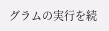グラムの実行を続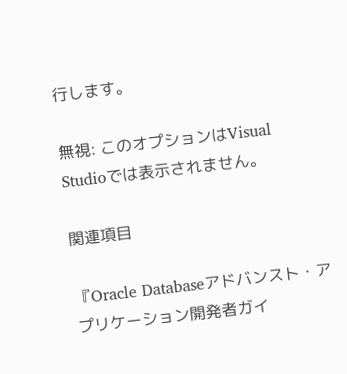行します。

無視: このオプションはVisual Studioでは表示されません。

関連項目

『Oracle Databaseアドバンスト・アプリケーション開発者ガイ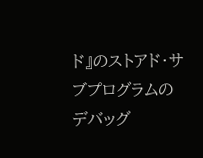ド』のストアド・サブプログラムのデバッグ